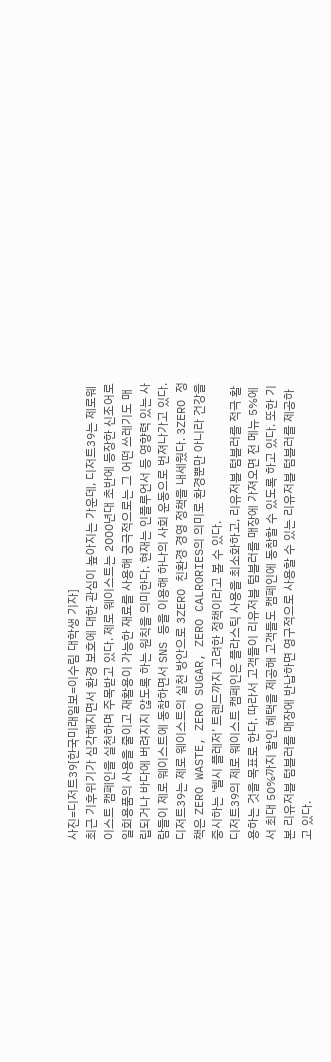사진=디저트39[한국미래일보=이수림 대학생 기자]
최근 기후위기가 심각해지면서 환경 보호에 대한 관심이 높아지는 가운데, 디저트39는 제로웨이스트 캠페인을 실천하며 주목받고 있다. 제로 웨이스트는 2000년대 초반에 등장한 신조어로 일회용품의 사용을 줄이고 재활용이 가능한 재료를 사용해 궁극적으로는 그 어떤 쓰레기도 매립되거나 바다에 버려지지 않도록 하는 원칙을 의미한다. 현재는 인플루언서 등 영향력 있는 사람들이 제로 웨이스트에 동참하면서 SNS 등을 이용해 하나의 사회 운동으로 번져나가고 있다.
디저트39는 제로 웨이스트의 실천 방안으로 3ZERO 친환경 경영 정책을 내세웠다. 3ZERO 정책은 ZERO WASTE, ZERO SUGAR, ZERO CALRORIES의 의미로 환경뿐만 아니라 건강을 중시하는 ‘헬시 플레저’ 트렌드까지 고려한 정책이라고 볼 수 있다.
디저트39의 제로 웨이스트 캠페인은 플라스틱 사용을 최소화하고, 리유저블 텀블러를 적극 활용하는 것을 목표로 한다. 따라서 고객들이 리유저블 텀블러를 매장에 가져오면 전 메뉴 5%에서 최대 50%까지 할인 혜택을 제공해 고객들도 캠페인에 동참할 수 있도록 하고 있다. 또한 기본 리유저블 텀블러를 매장에 반납하면 영구적으로 사용할 수 있는 리유저블 텀블러를 제공하고 있다.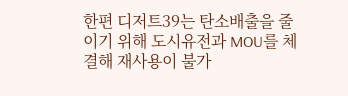한편 디저트39는 탄소배출을 줄이기 위해 도시유전과 MOU를 체결해 재사용이 불가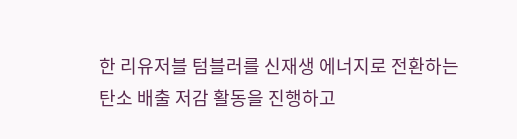한 리유저블 텀블러를 신재생 에너지로 전환하는 탄소 배출 저감 활동을 진행하고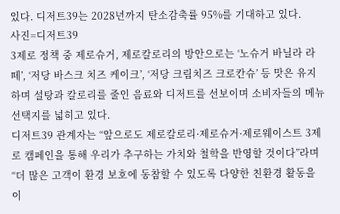있다. 디저트39는 2028년까지 탄소감축률 95%를 기대하고 있다.
사진=디저트39
3제로 정책 중 제로슈거, 제로칼로리의 방안으로는 ‘노슈거 바닐라 라떼’, ‘저당 바스크 치즈 케이크’, ‘저당 크림치즈 크로칸슈’ 등 맛은 유지하며 설탕과 칼로리를 줄인 음료와 디저트를 선보이며 소비자들의 메뉴 선택지를 넓히고 있다.
디저트39 관계자는 “앞으로도 제로칼로리·제로슈거·제로웨이스트 3제로 캠페인을 통해 우리가 추구하는 가치와 철학을 반영할 것이다”라며 “더 많은 고객이 환경 보호에 동참할 수 있도록 다양한 친환경 활동을 이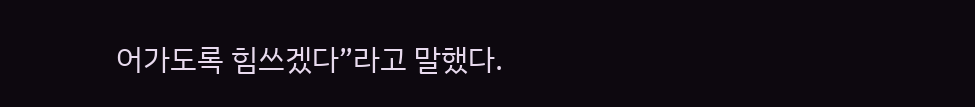어가도록 힘쓰겠다”라고 말했다.